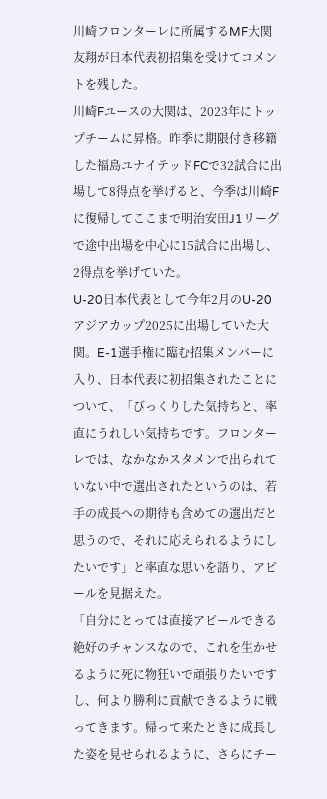川崎フロンターレに所属するMF大関友翔が日本代表初招集を受けてコメントを残した。
川崎Fユースの大関は、2023年にトップチームに昇格。昨季に期限付き移籍した福島ユナイテッドFCで32試合に出場して8得点を挙げると、今季は川崎Fに復帰してここまで明治安田J1リーグで途中出場を中心に15試合に出場し、2得点を挙げていた。
U-20日本代表として今年2月のU-20アジアカップ2025に出場していた大関。E-1選手権に臨む招集メンバーに入り、日本代表に初招集されたことについて、「びっくりした気持ちと、率直にうれしい気持ちです。フロンターレでは、なかなかスタメンで出られていない中で選出されたというのは、若手の成長への期待も含めての選出だと思うので、それに応えられるようにしたいです」と率直な思いを語り、アピールを見据えた。
「自分にとっては直接アピールできる絶好のチャンスなので、これを生かせるように死に物狂いで頑張りたいですし、何より勝利に貢献できるように戦ってきます。帰って来たときに成長した姿を見せられるように、さらにチー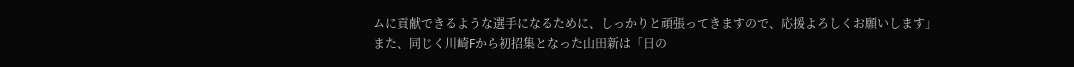ムに貢献できるような選手になるために、しっかりと頑張ってきますので、応援よろしくお願いします」
また、同じく川崎Fから初招集となった山田新は「日の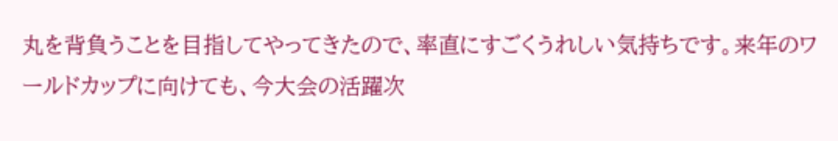丸を背負うことを目指してやってきたので、率直にすごくうれしい気持ちです。来年のワールドカップに向けても、今大会の活躍次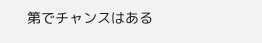第でチャンスはある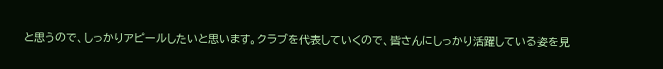と思うので、しっかりアピールしたいと思います。クラブを代表していくので、皆さんにしっかり活躍している姿を見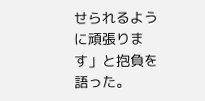せられるように頑張ります」と抱負を語った。